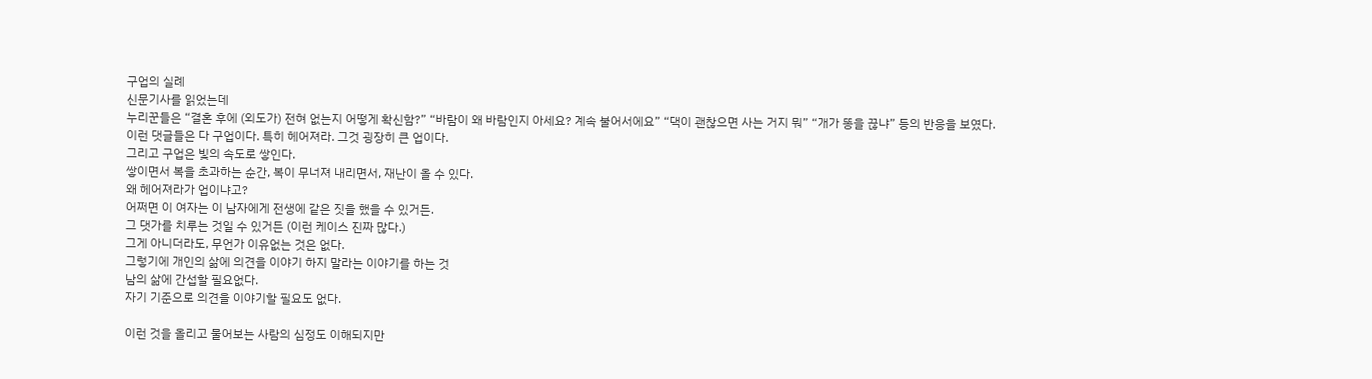구업의 실례
신문기사를 읽었는데
누리꾼들은 “결혼 후에 (외도가) 전혀 없는지 어떻게 확신함?” “바람이 왜 바람인지 아세요? 계속 불어서에요” “댁이 괜찮으면 사는 거지 뭐” “개가 똥을 끊냐” 등의 반응을 보였다.
이런 댓글들은 다 구업이다. 특히 헤어져라. 그것 굉장히 큰 업이다.
그리고 구업은 빛의 속도로 쌓인다.
쌓이면서 복을 초과하는 순간, 복이 무너져 내리면서, 재난이 올 수 있다.
왜 헤어져라가 업이냐고?
어쩌면 이 여자는 이 남자에게 전생에 같은 짓을 했을 수 있거든.
그 댓가를 치루는 것일 수 있거든 (이런 케이스 진짜 많다.)
그게 아니더라도, 무언가 이유없는 것은 없다.
그렇기에 개인의 삶에 의견을 이야기 하지 말라는 이야기를 하는 것
남의 삶에 간섭할 필요없다.
자기 기준으로 의견을 이야기할 필요도 없다.

이런 것을 올리고 물어보는 사람의 심정도 이해되지만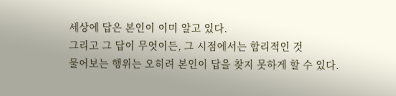세상에 답은 본인이 이미 알고 있다.
그리고 그 답이 무엇이든, 그 시점에서는 합리적인 것
물어보는 행위는 오히려 본인이 답을 찾지 못하게 할 수 있다.